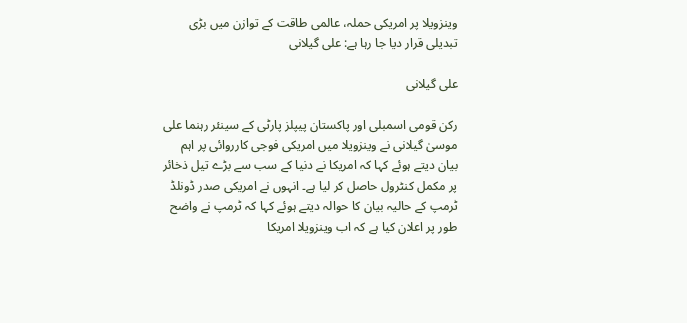وینزویلا پر امریکی حملہ، عالمی طاقت کے توازن میں بڑی تبدیلی قرار دیا جا رہا ہے: علی گیلانی

علی گیلانی

رکن قومی اسمبلی اور پاکستان پیپلز پارٹی کے سینئر رہنما علی موسیٰ گیلانی نے وینزویلا میں امریکی فوجی کارروائی پر اہم بیان دیتے ہوئے کہا کہ امریکا نے دنیا کے سب سے بڑے تیل ذخائر پر مکمل کنٹرول حاصل کر لیا ہے۔ انہوں نے امریکی صدر ڈونلڈ ٹرمپ کے حالیہ بیان کا حوالہ دیتے ہوئے کہا کہ ٹرمپ نے واضح طور پر اعلان کیا ہے کہ اب وینزویلا امریکا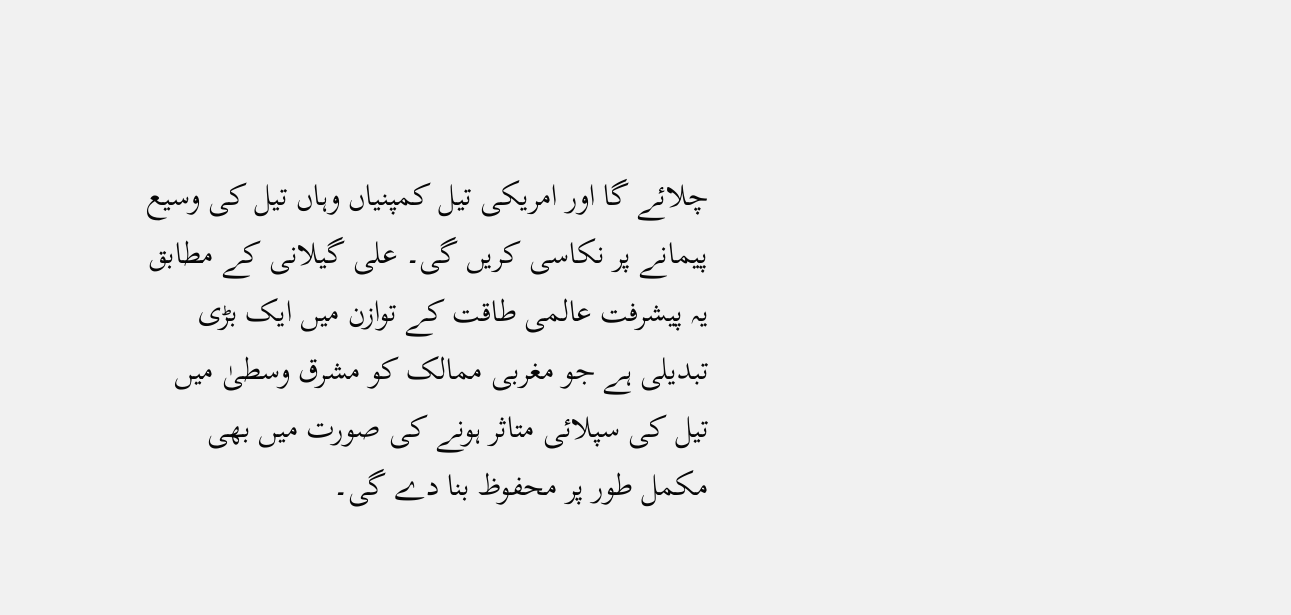چلائے گا اور امریکی تیل کمپنیاں وہاں تیل کی وسیع پیمانے پر نکاسی کریں گی۔ علی گیلانی کے مطابق یہ پیشرفت عالمی طاقت کے توازن میں ایک بڑی تبدیلی ہے جو مغربی ممالک کو مشرق وسطیٰ میں تیل کی سپلائی متاثر ہونے کی صورت میں بھی مکمل طور پر محفوظ بنا دے گی۔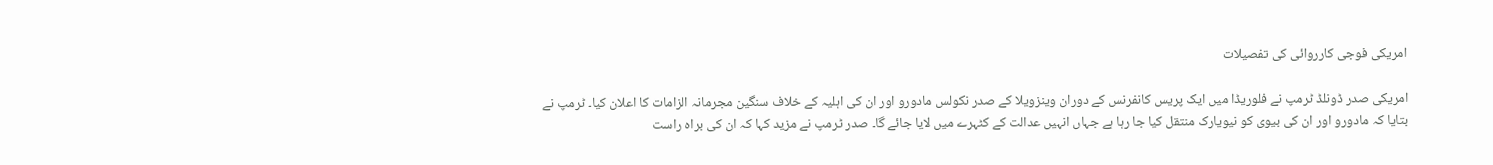امریکی فوجی کارروائی کی تفصیلات

امریکی صدر ڈونلڈ ٹرمپ نے فلوریڈا میں ایک پریس کانفرنس کے دوران وینزویلا کے صدر نکولس مادورو اور ان کی اہلیہ کے خلاف سنگین مجرمانہ الزامات کا اعلان کیا۔ ٹرمپ نے بتایا کہ مادورو اور ان کی بیوی کو نیویارک منتقل کیا جا رہا ہے جہاں انہیں عدالت کے کٹہرے میں لایا جائے گا۔ صدر ٹرمپ نے مزید کہا کہ ان کی براہ راست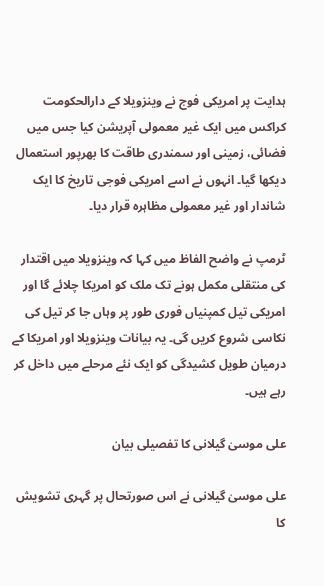ہدایت پر امریکی فوج نے وینزویلا کے دارالحکومت کراکس میں ایک غیر معمولی آپریشن کیا جس میں فضائی، زمینی اور سمندری طاقت کا بھرپور استعمال دیکھا گیا۔ انہوں نے اسے امریکی فوجی تاریخ کا ایک شاندار اور غیر معمولی مظاہرہ قرار دیا۔

ٹرمپ نے واضح الفاظ میں کہا کہ وینزویلا میں اقتدار کی منتقلی مکمل ہونے تک ملک کو امریکا چلائے گا اور امریکی تیل کمپنیاں فوری طور پر وہاں جا کر تیل کی نکاسی شروع کریں گی۔ یہ بیانات وینزویلا اور امریکا کے درمیان طویل کشیدگی کو ایک نئے مرحلے میں داخل کر رہے ہیں۔

علی موسیٰ گیلانی کا تفصیلی بیان

علی موسیٰ گیلانی نے اس صورتحال پر گہری تشویش کا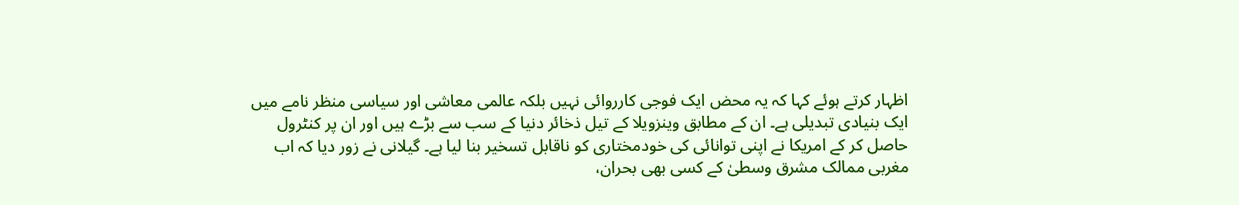اظہار کرتے ہوئے کہا کہ یہ محض ایک فوجی کارروائی نہیں بلکہ عالمی معاشی اور سیاسی منظر نامے میں ایک بنیادی تبدیلی ہے۔ ان کے مطابق وینزویلا کے تیل ذخائر دنیا کے سب سے بڑے ہیں اور ان پر کنٹرول حاصل کر کے امریکا نے اپنی توانائی کی خودمختاری کو ناقابل تسخیر بنا لیا ہے۔ گیلانی نے زور دیا کہ اب مغربی ممالک مشرق وسطیٰ کے کسی بھی بحران،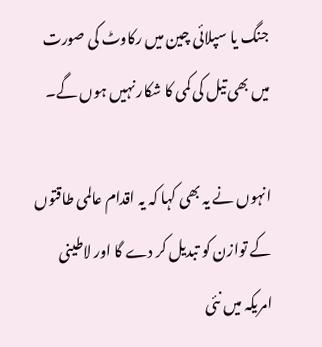جنگ یا سپلائی چین میں رکاوٹ کی صورت میں بھی تیل کی کمی کا شکار نہیں ہوں گے۔

انہوں نے یہ بھی کہا کہ یہ اقدام عالمی طاقتوں کے توازن کو تبدیل کر دے گا اور لاطینی امریکہ میں نئی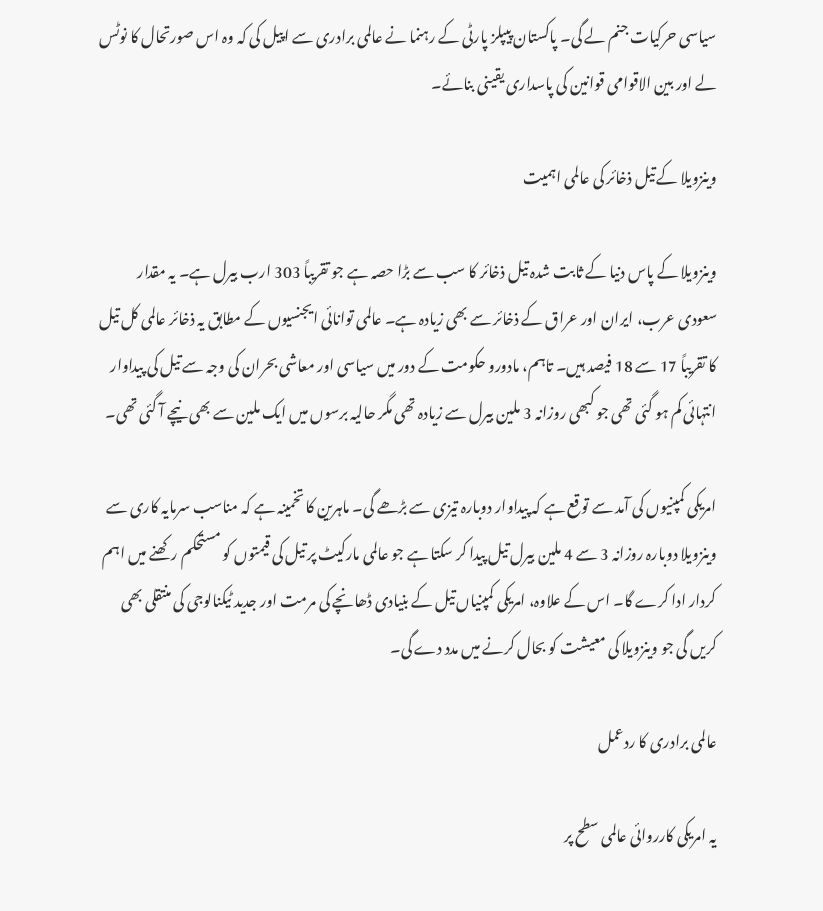سیاسی حرکیات جنم لے گی۔ پاکستان پیپلز پارٹی کے رہنما نے عالمی برادری سے اپیل کی کہ وہ اس صورتحال کا نوٹس لے اور بین الاقوامی قوانین کی پاسداری یقینی بنائے۔

وینزویلا کے تیل ذخائر کی عالمی اہمیت

وینزویلا کے پاس دنیا کے ثابت شدہ تیل ذخائر کا سب سے بڑا حصہ ہے جو تقریباً 303 ارب بیرل ہے۔ یہ مقدار سعودی عرب، ایران اور عراق کے ذخائر سے بھی زیادہ ہے۔ عالمی توانائی ایجنسیوں کے مطابق یہ ذخائر عالمی کل تیل کا تقریباً 17 سے 18 فیصد ہیں۔ تاہم، مادورو حکومت کے دور میں سیاسی اور معاشی بحران کی وجہ سے تیل کی پیداوار انتہائی کم ہو گئی تھی جو کبھی روزانہ 3 ملین بیرل سے زیادہ تھی مگر حالیہ برسوں میں ایک ملین سے بھی نیچے آ گئی تھی۔

امریکی کمپنیوں کی آمد سے توقع ہے کہ پیداوار دوبارہ تیزی سے بڑھے گی۔ ماہرین کا تخمینہ ہے کہ مناسب سرمایہ کاری سے وینزویلا دوبارہ روزانہ 3 سے 4 ملین بیرل تیل پیدا کر سکتا ہے جو عالمی مارکیٹ پر تیل کی قیمتوں کو مستحکم رکھنے میں اہم کردار ادا کرے گا۔ اس کے علاوہ، امریکی کمپنیاں تیل کے بنیادی ڈھانچے کی مرمت اور جدید ٹیکنالوجی کی منتقلی بھی کریں گی جو وینزویلا کی معیشت کو بحال کرنے میں مدد دے گی۔

عالمی برادری کا ردعمل

یہ امریکی کارروائی عالمی سطح پر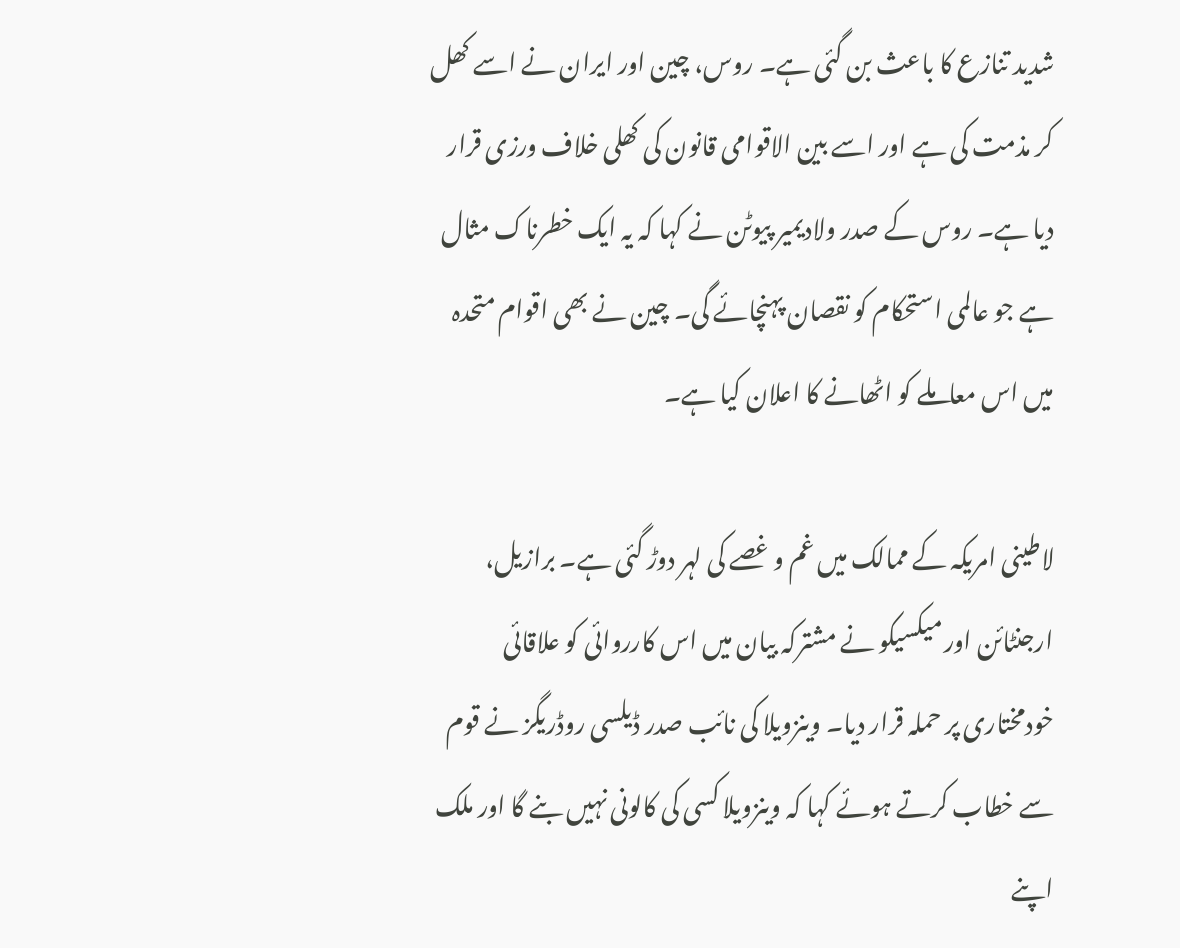شدید تنازع کا باعث بن گئی ہے۔ روس، چین اور ایران نے اسے کھل کر مذمت کی ہے اور اسے بین الاقوامی قانون کی کھلی خلاف ورزی قرار دیا ہے۔ روس کے صدر ولادیمیر پیوٹن نے کہا کہ یہ ایک خطرناک مثال ہے جو عالمی استحکام کو نقصان پہنچائے گی۔ چین نے بھی اقوام متحدہ میں اس معاملے کو اٹھانے کا اعلان کیا ہے۔

لاطینی امریکہ کے ممالک میں غم و غصے کی لہر دوڑ گئی ہے۔ برازیل، ارجنٹائن اور میکسیکو نے مشترکہ بیان میں اس کارروائی کو علاقائی خودمختاری پر حملہ قرار دیا۔ وینزویلا کی نائب صدر ڈیلسی روڈریگز نے قوم سے خطاب کرتے ہوئے کہا کہ وینزویلا کسی کی کالونی نہیں بنے گا اور ملک اپنے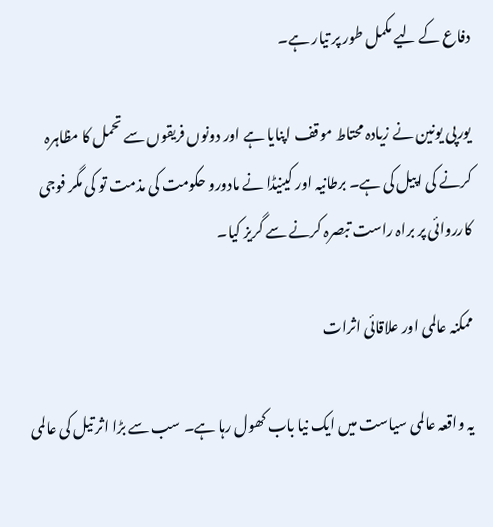دفاع کے لیے مکمل طور پر تیار ہے۔

یورپی یونین نے زیادہ محتاط موقف اپنایا ہے اور دونوں فریقوں سے تحمل کا مظاہرہ کرنے کی اپیل کی ہے۔ برطانیہ اور کینیڈا نے مادورو حکومت کی مذمت تو کی مگر فوجی کارروائی پر براہ راست تبصرہ کرنے سے گریز کیا۔

ممکنہ عالمی اور علاقائی اثرات

یہ واقعہ عالمی سیاست میں ایک نیا باب کھول رہا ہے۔ سب سے بڑا اثر تیل کی عالمی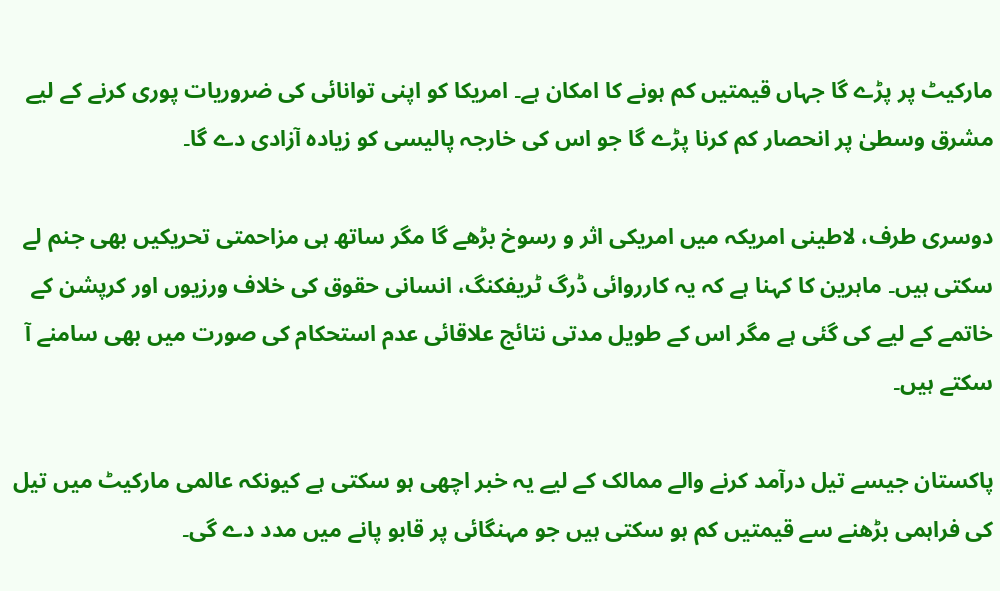مارکیٹ پر پڑے گا جہاں قیمتیں کم ہونے کا امکان ہے۔ امریکا کو اپنی توانائی کی ضروریات پوری کرنے کے لیے مشرق وسطیٰ پر انحصار کم کرنا پڑے گا جو اس کی خارجہ پالیسی کو زیادہ آزادی دے گا۔

دوسری طرف، لاطینی امریکہ میں امریکی اثر و رسوخ بڑھے گا مگر ساتھ ہی مزاحمتی تحریکیں بھی جنم لے سکتی ہیں۔ ماہرین کا کہنا ہے کہ یہ کارروائی ڈرگ ٹریفکنگ، انسانی حقوق کی خلاف ورزیوں اور کرپشن کے خاتمے کے لیے کی گئی ہے مگر اس کے طویل مدتی نتائج علاقائی عدم استحکام کی صورت میں بھی سامنے آ سکتے ہیں۔

پاکستان جیسے تیل درآمد کرنے والے ممالک کے لیے یہ خبر اچھی ہو سکتی ہے کیونکہ عالمی مارکیٹ میں تیل کی فراہمی بڑھنے سے قیمتیں کم ہو سکتی ہیں جو مہنگائی پر قابو پانے میں مدد دے گی۔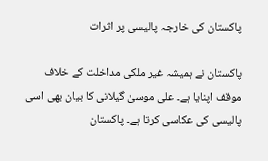پاکستان کی خارجہ پالیسی پر اثرات

پاکستان نے ہمیشہ غیر ملکی مداخلت کے خلاف موقف اپنایا ہے۔ علی موسیٰ گیلانی کا بیان بھی اسی پالیسی کی عکاسی کرتا ہے۔ پاکستان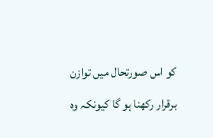کو اس صورتحال میں توازن برقرار رکھنا ہو گا کیونکہ وہ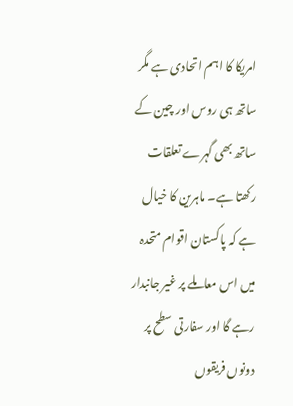امریکا کا اہم اتحادی ہے مگر ساتھ ہی روس اور چین کے ساتھ بھی گہرے تعلقات رکھتا ہے۔ ماہرین کا خیال ہے کہ پاکستان اقوام متحدہ میں اس معاملے پر غیر جانبدار رہے گا اور سفارتی سطح پر دونوں فریقوں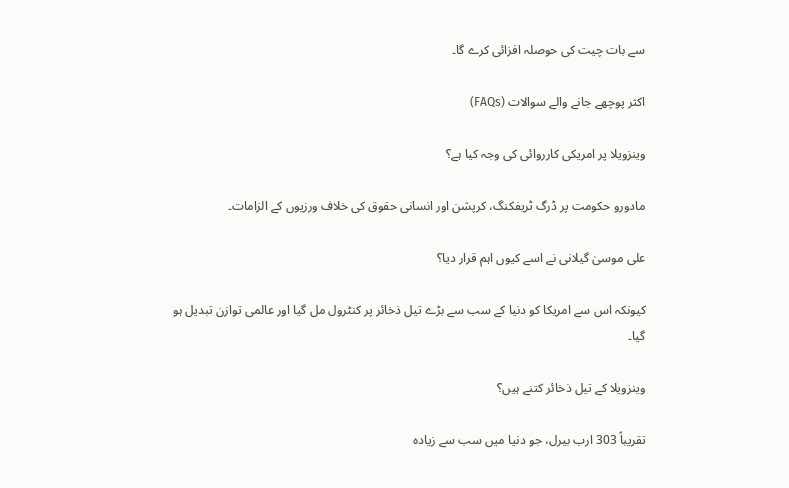سے بات چیت کی حوصلہ افزائی کرے گا۔

اکثر پوچھے جانے والے سوالات (FAQs)

وینزویلا پر امریکی کارروائی کی وجہ کیا ہے؟

مادورو حکومت پر ڈرگ ٹریفکنگ، کرپشن اور انسانی حقوق کی خلاف ورزیوں کے الزامات۔

علی موسیٰ گیلانی نے اسے کیوں اہم قرار دیا؟

کیونکہ اس سے امریکا کو دنیا کے سب سے بڑے تیل ذخائر پر کنٹرول مل گیا اور عالمی توازن تبدیل ہو گیا۔

وینزویلا کے تیل ذخائر کتنے ہیں؟

تقریباً 303 ارب بیرل، جو دنیا میں سب سے زیادہ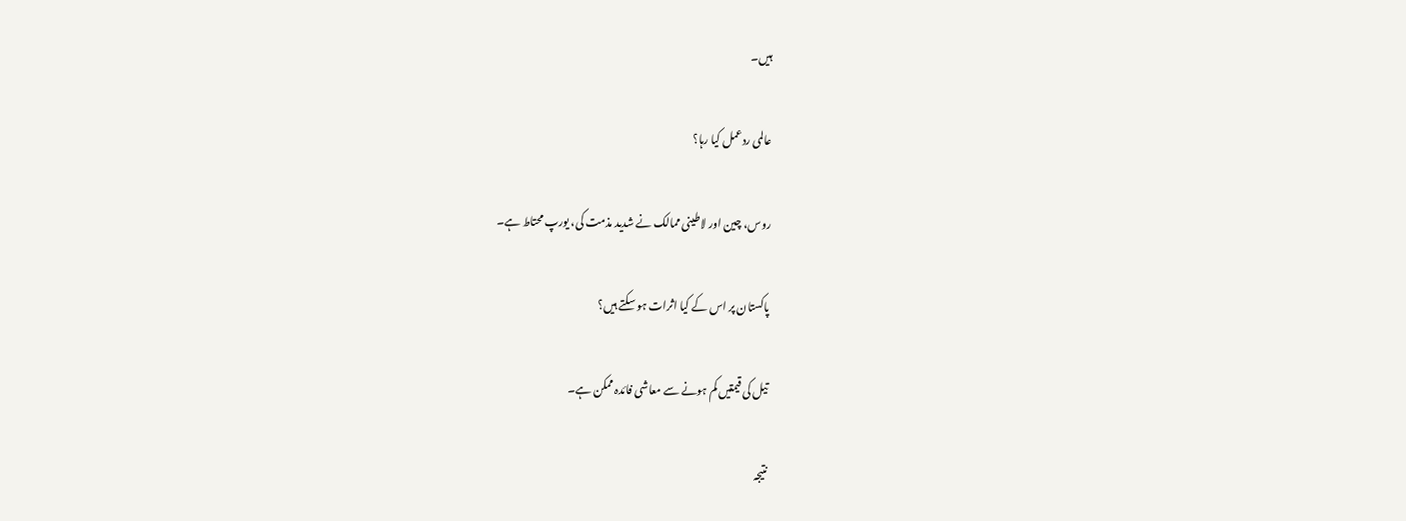ہیں۔

عالمی ردعمل کیا رہا؟

روس، چین اور لاطینی ممالک نے شدید مذمت کی، یورپ محتاط ہے۔

پاکستان پر اس کے کیا اثرات ہو سکتے ہیں؟

تیل کی قیمتیں کم ہونے سے معاشی فائدہ ممکن ہے۔

نتیجہ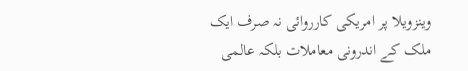وینزویلا پر امریکی کارروائی نہ صرف ایک ملک کے اندرونی معاملات بلکہ عالمی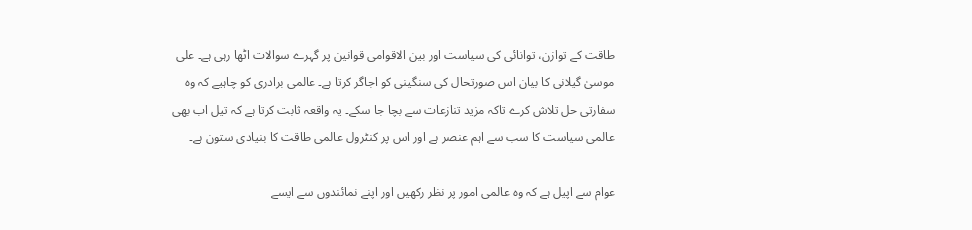طاقت کے توازن، توانائی کی سیاست اور بین الاقوامی قوانین پر گہرے سوالات اٹھا رہی ہے۔ علی موسیٰ گیلانی کا بیان اس صورتحال کی سنگینی کو اجاگر کرتا ہے۔ عالمی برادری کو چاہیے کہ وہ سفارتی حل تلاش کرے تاکہ مزید تنازعات سے بچا جا سکے۔ یہ واقعہ ثابت کرتا ہے کہ تیل اب بھی عالمی سیاست کا سب سے اہم عنصر ہے اور اس پر کنٹرول عالمی طاقت کا بنیادی ستون ہے۔

عوام سے اپیل ہے کہ وہ عالمی امور پر نظر رکھیں اور اپنے نمائندوں سے ایسے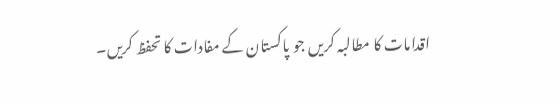اقدامات کا مطالبہ کریں جو پاکستان کے مفادات کا تحفظ کریں۔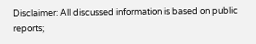Disclaimer: All discussed information is based on public reports;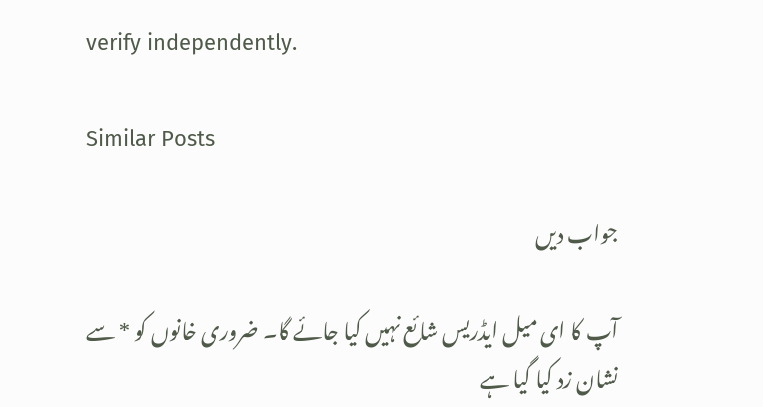verify independently.

Similar Posts

جواب دیں

آپ کا ای میل ایڈریس شائع نہیں کیا جائے گا۔ ضروری خانوں کو * سے نشان زد کیا گیا ہے